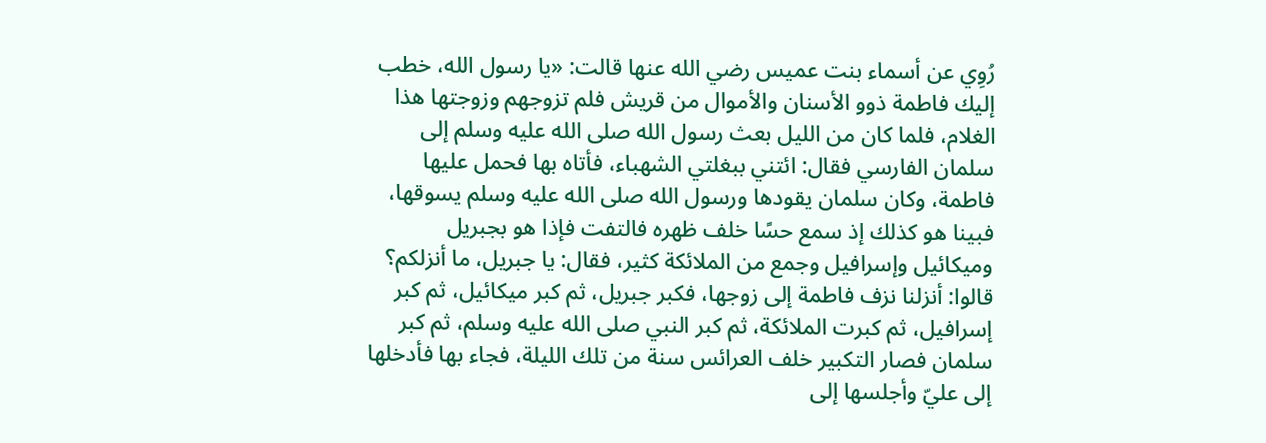رُوِي عن أسماء بنت عميس رضي الله عنها قالت: «يا رسول الله، خطب إليك فاطمة ذوو الأسنان والأموال من قريش فلم تزوجهم وزوجتها هذا الغلام، فلما كان من الليل بعث رسول الله صلى الله عليه وسلم إلى سلمان الفارسي فقال: ائتني ببغلتي الشهباء، فأتاه بها فحمل عليها فاطمة، وكان سلمان يقودها ورسول الله صلى الله عليه وسلم يسوقها، فبينا هو كذلك إذ سمع حسًا خلف ظهره فالتفت فإذا هو بجبريل وميكائيل وإسرافيل وجمع من الملائكة كثير، فقال: يا جبريل، ما أنزلكم؟ قالوا: أنزلنا نزف فاطمة إلى زوجها، فكبر جبريل، ثم كبر ميكائيل، ثم كبر إسرافيل، ثم كبرت الملائكة، ثم كبر النبي صلى الله عليه وسلم، ثم كبر سلمان فصار التكبير خلف العرائس سنة من تلك الليلة، فجاء بها فأدخلها إلى عليّ وأجلسها إلى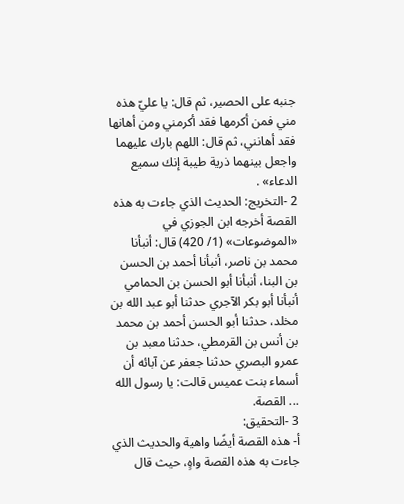جنبه على الحصير، ثم قال: يا عليّ هذه مني فمن أكرمها فقد أكرمني ومن أهانها فقد أهانني، ثم قال: اللهم بارك عليهما واجعل بينهما ذرية طيبة إنك سميع الدعاء» .
2 -التخريج: الحديث الذي جاءت به هذه القصة أخرجه ابن الجوزي في «الموضوعات» (1/ 420) قال: أنبأنا محمد بن ناصر، أنبأنا أحمد بن الحسن بن البنا، أنبأنا أبو الحسن بن الحمامي أنبأنا أبو بكر الآجري حدثنا أبو عبد الله بن مخلد، حدثنا أبو الحسن أحمد بن محمد بن أنس بن القرمطي، حدثنا معبد بن عمرو البصري حدثنا جعفر عن آبائه أن أسماء بنت عميس قالت: يا رسول الله ... القصة.
3 -التحقيق:
أ- هذه القصة أيضًا واهية والحديث الذي جاءت به هذه القصة واهٍ، حيث قال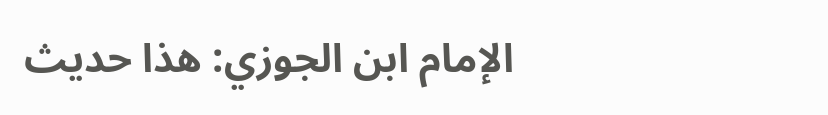الإمام ابن الجوزي: هذا حديث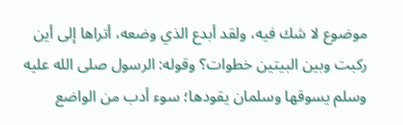موضوع لا شك فيه، ولقد أبدع الذي وضعه، أتراها إلى أين ركبت وبين البيتين خطوات؟ وقوله: الرسول صلى الله عليه وسلم يسوقها وسلمان يقودها؛ سوء أدب من الواضع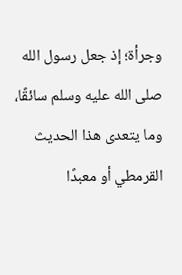وجرأة؛ إذ جعل رسول الله صلى الله عليه وسلم سائقًا، وما يتعدى هذا الحديث القرمطي أو معبدًا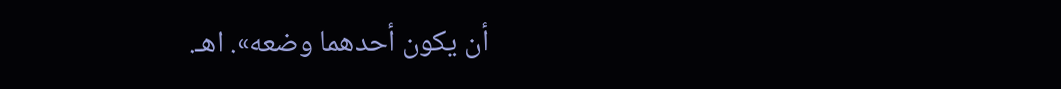أن يكون أحدهما وضعه». اهـ.